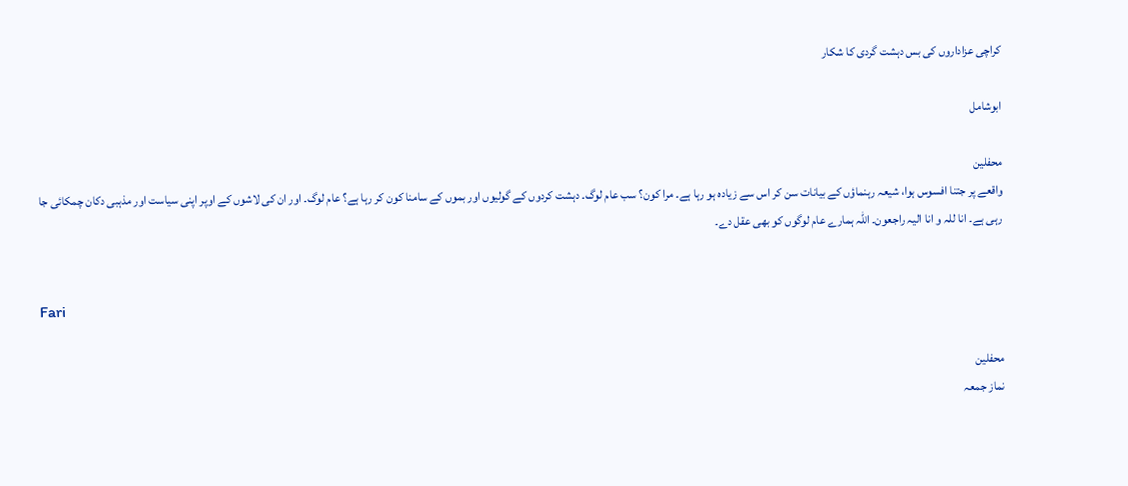کراچی عزاداروں کی بس دہشت گردی کا شکار

ابوشامل

محفلین
واقعے پر جتنا افسوس ہوا، شیعہ رہنماؤں کے بیانات سن کر اس سے زیادہ ہو رہا ہے۔ مرا کون؟ سب عام لوگ۔ دہشت کردوں کے گولیوں اور بموں کے سامنا کون کر رہا ہے؟ عام لوگ۔ اور ان کی لاشوں کے اوپر اپنی سیاست اور مذہبی دکان چمکائی جا رہی ہے۔ انا للہ و انا الیہ راجعون۔ اللہ ہمارے عام لوگوں کو بھی عقل دے۔


Fari

محفلین
نماز جمعہ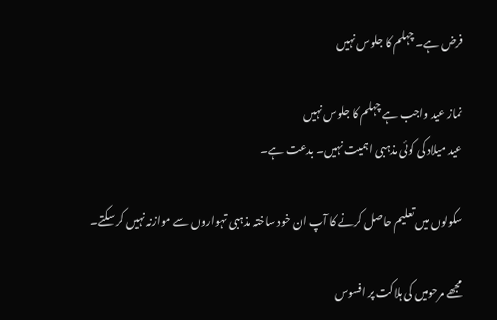فرض ہے۔ چہلم کا جلوس نہیں

نماز عید واجب ہے چہلم کا جلوس نہیں
عید میلاد کی کوئی مذہبی اہمیت نہیں۔ بدعت ہے۔

سکولوں میں تعلیم حاصل کرنے کا آپ ان خود ساختہ مذہبی تہواروں سے موازنہ نہیں کر سکتے۔

مجھے مرحومیں کی ہلاکت پر افسوس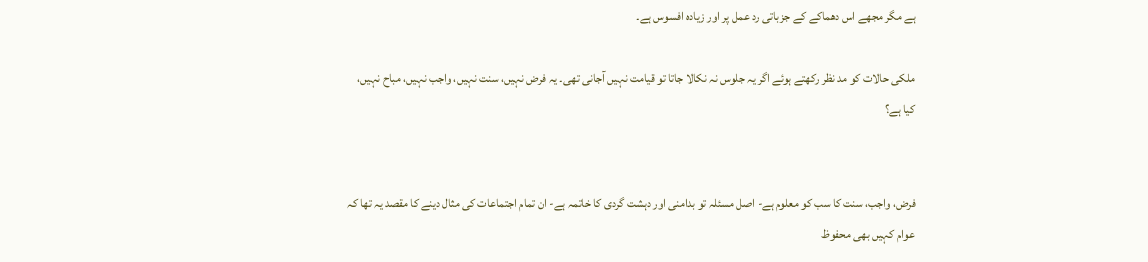ہے مگر مجھے اس دھماکے کے جزباتی رد عمل پر اور زیادہ افسوس ہے۔

ملکی حالات کو مد نظر رکھتے ہوئے اگر یہ جلوس نہ نکالا جاتا تو قیامت نہیں آجانی تھی۔ یہ فرض نہیں، سنت نہیں، واجب نہیں، مباح نہیں، کیا ہے؟


فرض، واجب، سنت کا سب کو معلوم ہے- اصل مسئلہ تو بدامنی اور دہشت گردی کا خاتمہ ہے- ان تمام اجتماعات کی مثال دینے کا مقصد یہ تھا کہ عوام کہیں بھی محفوظ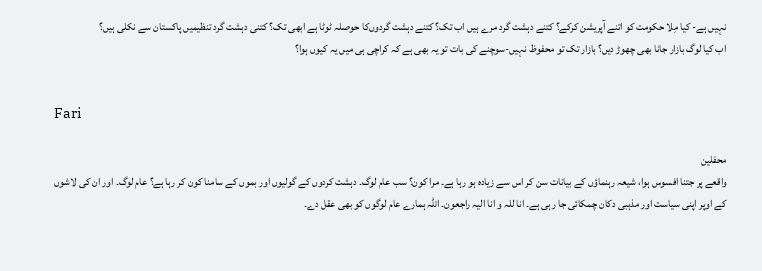نہیں ہے- کیا مِلا حکومت کو اتنے آپریشن کرکے؟ کتنے دہشت گرد مرے ہیں اب تک؟ کتنے دہشت گردوں‌کا حوصلہ ٹوٹا ہے ابھی تک؟ کتنی دہشت گرد تنظیمیں پاکستان سے نکلی ہیں؟
اب کیا لوگ بازار جانا بھی چھوڑ دیں؟ بازار تک تو محفوظ نہیں-سوچنے کی بات تو یہ بھی ہے کہ کراچی ہی میں یہ کیوں ہوا؟


Fari

محفلین
واقعے پر جتنا افسوس ہوا، شیعہ رہنماؤں کے بیانات سن کر اس سے زیادہ ہو رہا ہے۔ مرا کون؟ سب عام لوگ۔ دہشت کردوں کے گولیوں اور بموں کے سامنا کون کر رہا ہے؟ عام لوگ۔ اور ان کی لاشوں کے اوپر اپنی سیاست اور مذہبی دکان چمکائی جا رہی ہے۔ انا للہ و انا الیہ راجعون۔ اللہ ہمارے عام لوگوں کو بھی عقل دے۔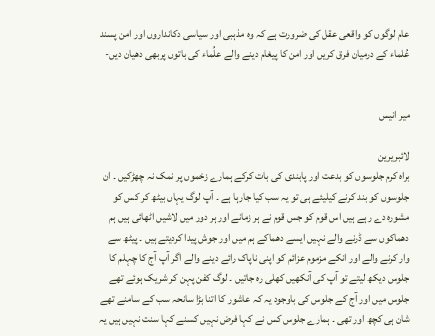عام لوگوں کو واقعی عقل کی ضرورت ہے کہ وہ مذہبی اور سیاسی دکانداروں اور امن پسند عُلماء کے درمیان فرق کریں اور امن کا پیغام دینے والے علُماء کی باتوں پربھی دھیان دیں-


میر انیس

لائبریرین
براہ کرم جلوسوں کو بدعت اور پابندی کی بات کرکے ہمارے زخموں پر نمک نہ چھڑکیں ۔ ان جلوسوں کو بند کرنے کیلیئے ہی تو یہ سب کیا جارہا ہے ۔ آپ لوگ یہاں بیٹھ کر کس کو مشورہ دے رہے ہیں اس قوم کو جس قوم نے ہر زمانے اور ہر دور میں لاشیں اٹھائی ہیں ہم دھماکوں سے ڈرنے والے نہیں ایسے دھماکے ہم میں اور جوش پیدا کردیتے ہیں ۔ پیٹھ سے وار کرنے والے اور انکے مزموم عزائم کو اپنی ناپاک رائے دینے والے اگر آپ آج کا چہلم کا جلوس دیکھ لیتے تو آپ کی آنکھیں کھلی رہ جاتیں ۔ لوگ کفن پہن کر شریک ہوئے تھے جلوس میں اور آج کے جلوس کی باوجود یہ کہ عاشور کا اتنا بڑا سانحہ سب کے سامنے تھے شان ہی کچھ اور تھی ۔ ہمارے جلوس کس نے کہا فرض نہیں کسنے کہا سنت نہیں ہیں یہ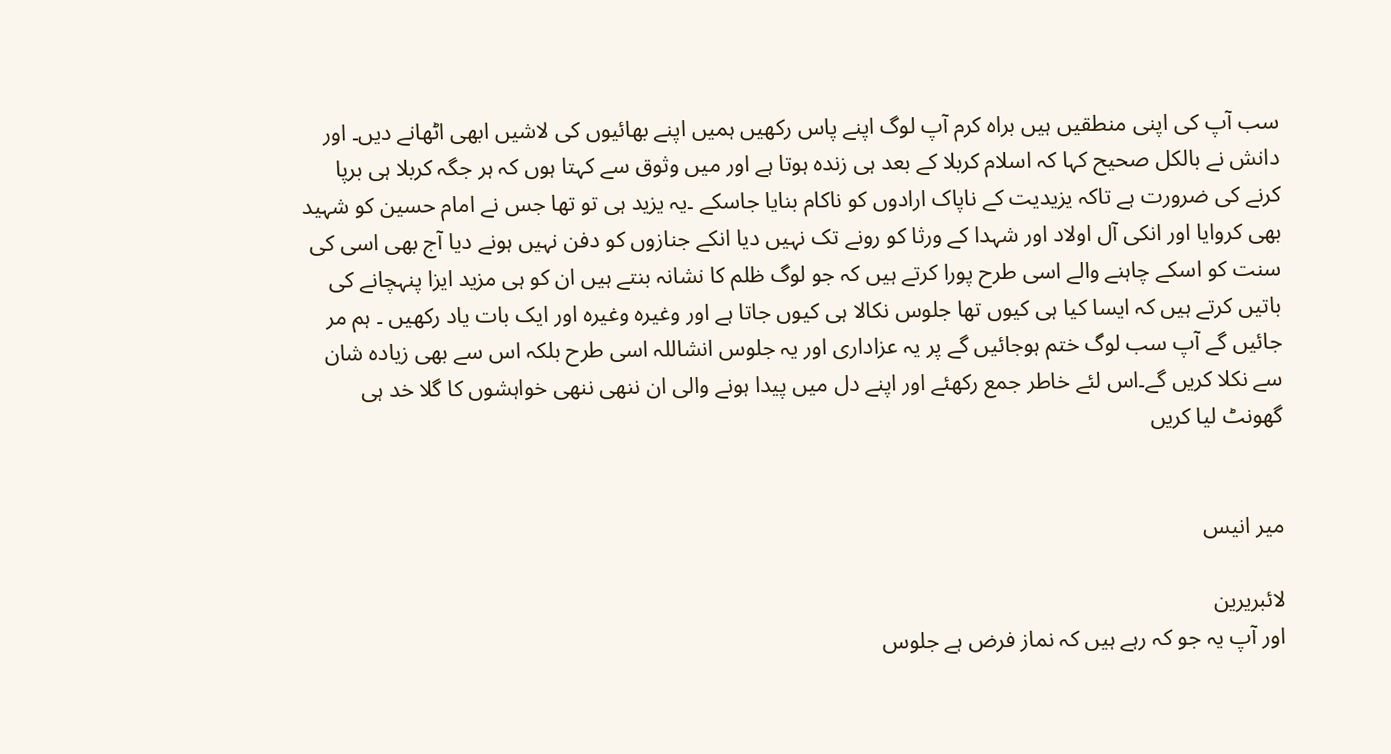سب آپ کی اپنی منطقیں ہیں براہ کرم آپ لوگ اپنے پاس رکھیں ہمیں اپنے بھائیوں کی لاشیں ابھی اٹھانے دیں۔ اور دانش نے بالکل صحیح کہا کہ اسلام کربلا کے بعد ہی زندہ ہوتا ہے اور میں وثوق سے کہتا ہوں کہ ہر جگہ کربلا ہی برپا کرنے کی ضرورت ہے تاکہ یزیدیت کے ناپاک ارادوں کو ناکام بنایا جاسکے ۔یہ یزید ہی تو تھا جس نے امام حسین کو شہید بھی کروایا اور انکی آل اولاد اور شہدا کے ورثا کو رونے تک نہیں دیا انکے جنازوں کو دفن نہیں ہونے دیا آج بھی اسی کی سنت کو اسکے چاہنے والے اسی طرح پورا کرتے ہیں کہ جو لوگ ظلم کا نشانہ بنتے ہیں ان کو ہی مزید ایزا پنہچانے کی باتیں کرتے ہیں کہ ایسا کیا ہی کیوں تھا جلوس نکالا ہی کیوں جاتا ہے اور وغیرہ وغیرہ اور ایک بات یاد رکھیں ۔ ہم مر جائیں گے آپ سب لوگ ختم ہوجائیں گے پر یہ عزاداری اور یہ جلوس انشاللہ اسی طرح بلکہ اس سے بھی زیادہ شان سے نکلا کریں گے۔اس لئے خاطر جمع رکھئے اور اپنے دل میں پیدا ہونے والی ان ننھی ننھی خواہشوں کا گلا خد ہی گھونٹ لیا کریں


میر انیس

لائبریرین
اور آپ یہ جو کہ رہے ہیں کہ نماز فرض ہے جلوس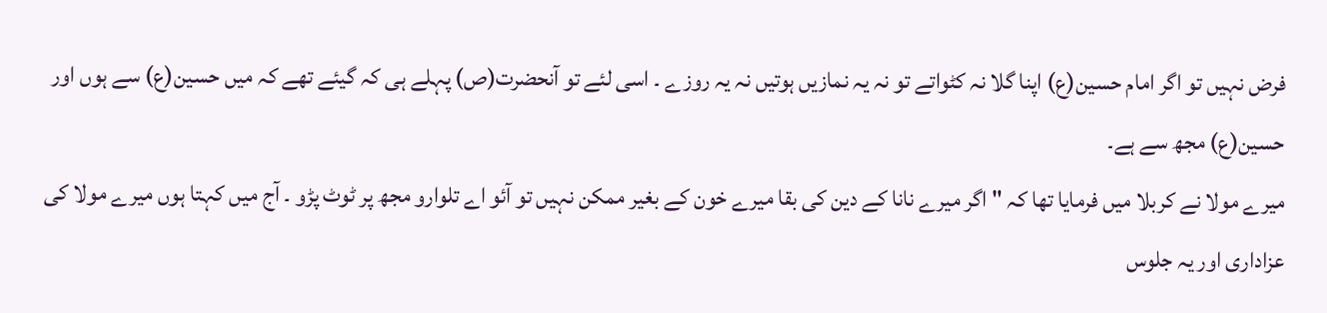فرض نہیں تو اگر امام حسین(ع) اپنا گلا نہ کٹواتے تو نہ یہ نمازیں ہوتیں نہ یہ روزے ۔ اسی لئے تو آنحضرت(ص) پہلے ہی کہ گیئے تھے کہ میں حسین(ع) سے ہوں اور حسین(ع) مجھ سے ہے۔
میرے مولا نے کربلا میں فرمایا تھا کہ " اگر میرے نانا کے دین کی بقا میرے خون کے بغیر ممکن نہیں تو آئو اے تلوارو مجھ پر ٹوٹ پڑو ۔ آج میں کہتا ہوں میرے مولا کی عزاداری اور یہ جلوس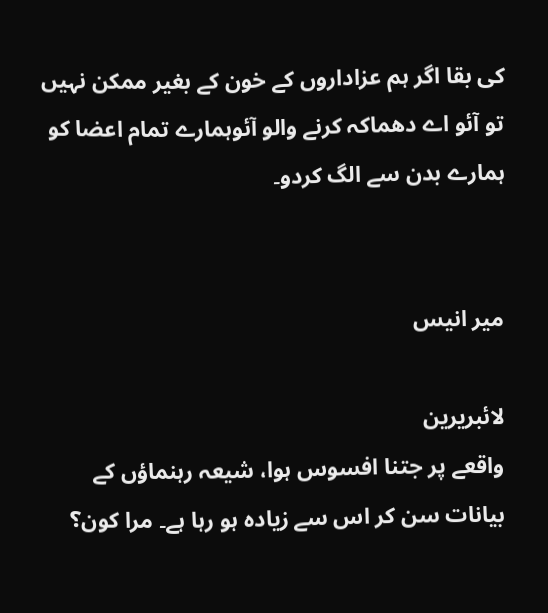کی بقا اگر ہم عزاداروں کے خون کے بغیر ممکن نہیں تو آئو اے دھماکہ کرنے والو آئوہمارے تمام اعضا کو ہمارے بدن سے الگ کردو۔


میر انیس

لائبریرین
واقعے پر جتنا افسوس ہوا، شیعہ رہنماؤں کے بیانات سن کر اس سے زیادہ ہو رہا ہے۔ مرا کون؟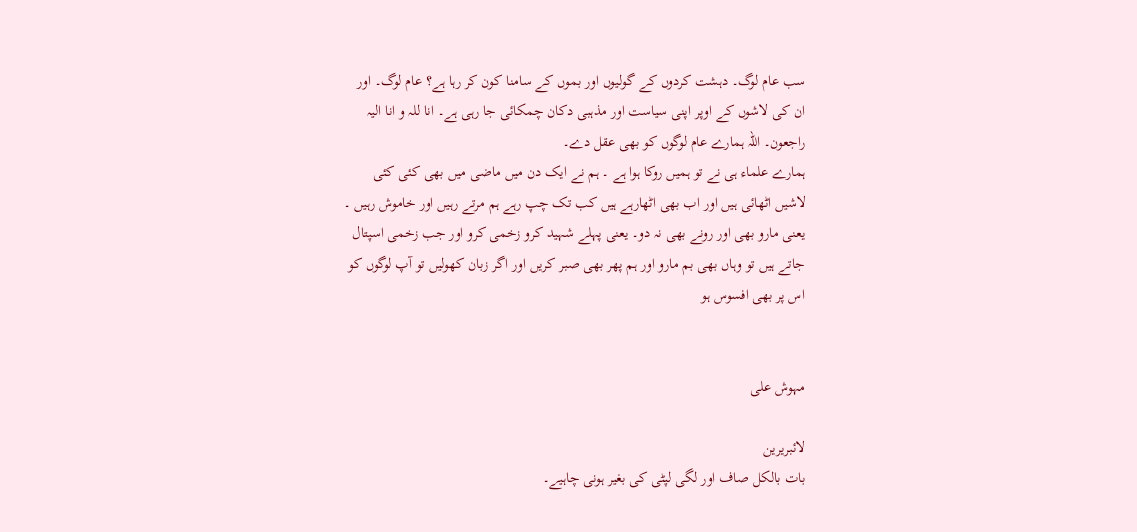سب عام لوگ۔ دہشت کردوں کے گولیوں اور بموں کے سامنا کون کر رہا ہے؟ عام لوگ۔ اور ان کی لاشوں کے اوپر اپنی سیاست اور مذہبی دکان چمکائی جا رہی ہے۔ انا للہ و انا الیہ راجعون۔ اللہ ہمارے عام لوگوں کو بھی عقل دے۔
ہمارے علماء ہی نے تو ہمیں روکا ہوا ہے ۔ ہم نے ایک دن میں ماضی میں بھی کئی کئی لاشیں اٹھائی ہیں اور اب بھی اٹھارہے ہیں کب تک چپ رہے ہم مرتے رہیں اور خاموش رہیں ۔ یعنی مارو بھی اور رونے بھی نہ دو۔ یعنی پہلے شہید کرو زخمی کرو اور جب زخمی اسپتال جاتے ہیں تو وہاں بھی بم مارو اور ہم پھر بھی صبر کریں اور اگر زبان کھولیں تو آپ لوگوں کو اس پر بھی افسوس ہو


مہوش علی

لائبریرین
بات بالکل صاف اور لگی لپٹی کی بغیر ہونی چاہیے۔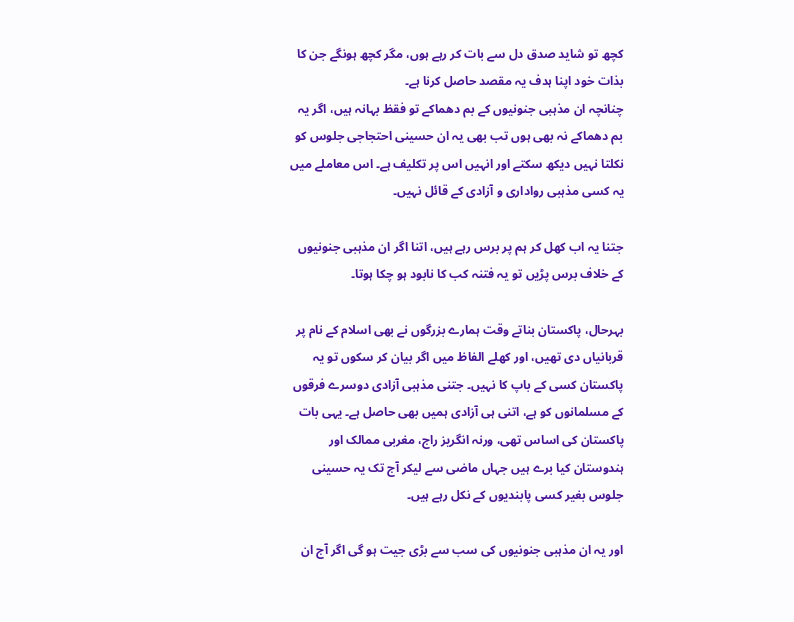کچھ تو شاید صدق دل سے بات کر رہے ہوں، مگر کچھ ہونگے جن کا بذات خود اپنا ہدف یہ مقصد حاصل کرنا ہے۔
چنانچہ ان مذہبی جنونیوں کے بم دھماکے تو فقظ بہانہ ہیں، اگر یہ بم دھماکے نہ بھی ہوں تب بھی یہ ان حسینی احتجاجی جلوس کو نکلتا نہیں دیکھ سکتے اور انہیں اس پر تکلیف ہے۔ اس معاملے میں یہ کسی مذہبی رواداری و آزادی کے قائل نہیں۔

جتنا یہ اب کھل کر ہم پر برس رہے ہیں، اتنا اگر ان مذہبی جنونیوں کے خلاف برس پڑیں تو یہ فتنہ کب کا نابود ہو چکا ہوتا۔

بہرحال، پاکستان بناتے وقت ہمارے بزرگوں نے بھی اسلام کے نام پر قربانیاں دی تھیں، اور کھلے الفاظ میں اگر بیان کر سکوں تو یہ پاکستان کسی کے باپ کا نہیں۔ جتنی مذہبی آزادی دوسرے فرقوں کے مسلمانوں کو ہے، اتنی ہی آزادی ہمیں بھی حاصل ہے۔ یہی بات پاکستان کی اساس تھی، ورنہ انگریز راج، مغربی ممالک اور ہندوستان کیا برے ہیں جہاں ماضی سے لیکر آج تک یہ حسینی جلوس بغیر کسی پابندیوں کے نکل رہے ہیں۔

اور یہ ان مذہبی جنونیوں کی سب سے بڑی جیت ہو گی اگر آج ان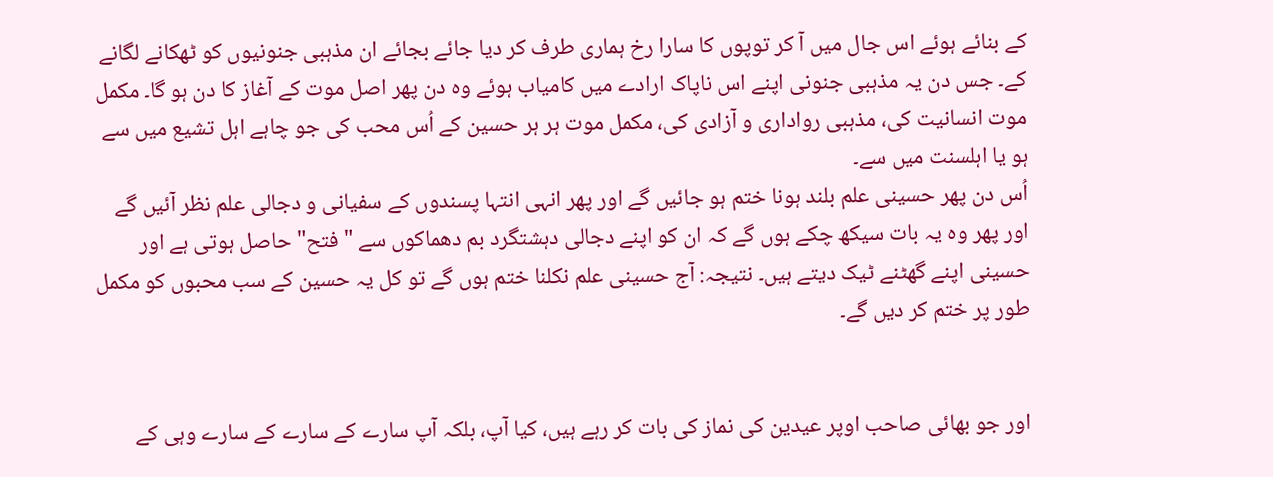کے بنائے ہوئے اس جال میں آ کر توپوں کا سارا رخ ہماری طرف کر دیا جائے بجائے ان مذہبی جنونیوں کو ٹھکانے لگانے کے۔ جس دن یہ مذہبی جنونی اپنے اس ناپاک ارادے میں کامیاب ہوئے وہ دن پھر اصل موت کے آغاز کا دن ہو گا۔ مکمل موت انسانیت کی، مذہبی رواداری و آزادی کی، مکمل موت ہر ہر حسین کے اُس محب کی جو چاہے اہل تشیع میں سے ہو یا اہلسنت میں سے۔
اُس دن پھر حسینی علم بلند ہونا ختم ہو جائیں گے اور پھر انہی انتہا پسندوں کے سفیانی و دجالی علم نظر آئیں گے اور پھر وہ یہ بات سیکھ چکے ہوں گے کہ ان کو اپنے دجالی دہشتگرد بم دھماکوں سے "فتح" حاصل ہوتی ہے اور حسینی اپنے گھٹنے ٹیک دیتے ہیں۔ نتیجہ: آج حسینی علم نکلنا ختم ہوں گے تو کل یہ حسین کے سب محبوں کو مکمل طور پر ختم کر دیں گے۔


اور جو بھائی صاحب اوپر عیدین کی نماز کی بات کر رہے ہیں، کیا آپ، بلکہ آپ سارے کے سارے کے سارے وہی کے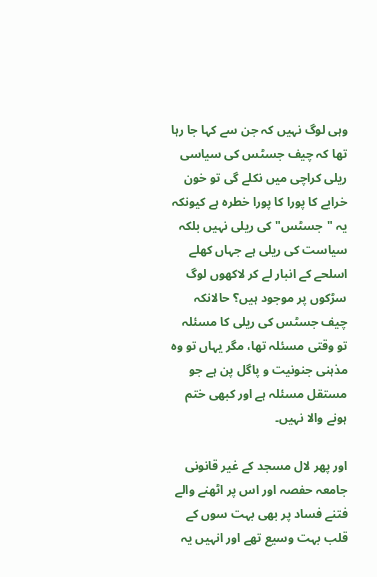وہی لوگ نہیں کہ جن سے کہا جا رہا تھا کہ چیف جسٹس کی سیاسی ریلی کراچی میں نکلے گی تو خون خرابے کا پورا کا پورا خطرہ ہے کیونکہ یہ "جسٹس" کی ریلی نہیں بلکہ سیاست کی ریلی ہے جہاں کھلے اسلحے کے انبار لے کر لاکھوں لوگ سڑکوں پر موجود ہیں؟ حالانکہ چیف جسٹس کی ریلی کا مسئلہ تو وقتی مسئلہ تھا، مگر یہاں تو وہ مذہنی جنونیت و پاگل پن ہے جو مستقل مسئلہ ہے اور کبھی ختم ہونے والا نہیں۔

اور پھر لال مسجد کے غیر قانونی جامعہ حفصہ اور اس پر اٹھنے والے فتنے فساد پر بھی بہت سوں کے قلب بہت وسیع تھے اور انہیں یہ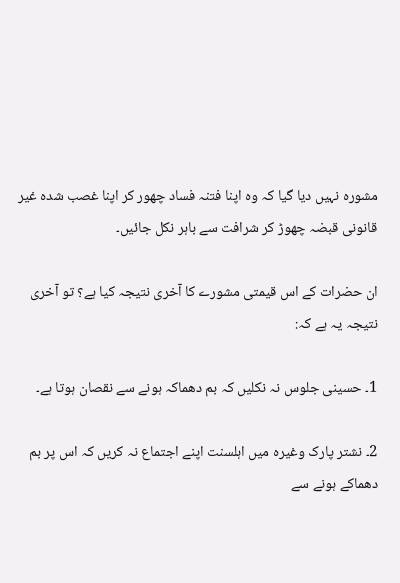مشورہ نہیں دیا گیا کہ وہ اپنا فتنہ فساد چھور کر اپنا غصب شدہ غیر قانونی قبضہ چھوڑ کر شرافت سے باہر نکل جائیں۔

ان حضرات کے اس قیمتی مشورے کا آخری نتیجہ کیا ہے؟ تو آخری نتیجہ یہ ہے کہ:

1۔ حسینی جلوس نہ نکلیں کہ بم دھماکہ ہونے سے نقصان ہوتا ہے۔

2۔ نشتر پارک وغیرہ میں اہلسنت اپنے اجتماع نہ کریں کہ اس پر بم دھماکے ہونے سے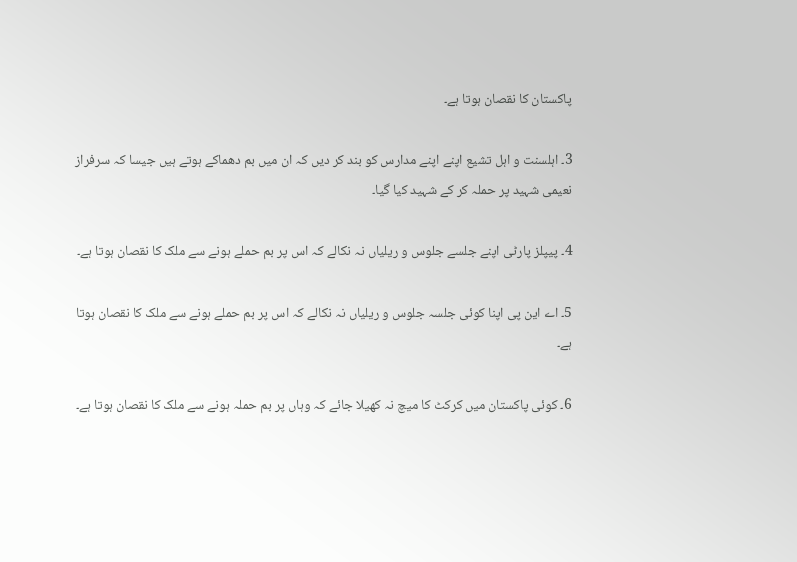پاکستان کا نقصان ہوتا ہے۔

3۔ اہلسنت و اہل تشیع اپنے اپنے مدارس کو بند کر دیں کہ ان میں بم دھماکے ہوتے ہیں جیسا کہ سرفراز نعیمی شہید پر حملہ کر کے شہید کیا گیا۔

4۔ پیپلز پارٹی اپنے جلسے جلوس و ریلیاں نہ نکالے کہ اس پر بم حملے ہونے سے ملک کا نقصان ہوتا ہے۔

5۔ اے این پی اپنا کوئی جلسہ جلوس و ریلیاں نہ نکالے کہ اس پر بم حملے ہونے سے ملک کا نقصان ہوتا ہے۔

6۔ کوئی پاکستان میں کرکٹ کا میچ نہ کھیلا جائے کہ وہاں پر بم حملہ ہونے سے ملک کا نقصان ہوتا ہے۔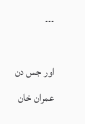۔۔۔

اور جس دن عمران خان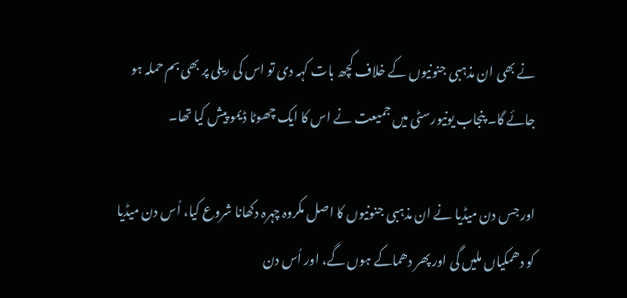نے بھی ان مذہبی جنونیوں کے خلاف کچھ بات کہہ دی تو اس کی ریلی پر بھی بم حملہ ہو جائے گا۔ پنجاب یونیورسٹی میں جمیعت نے اس کا ایک چھوٹا ڈیمو پیش کیا تھا۔

اور جس دن میڈیا نے ان مذہبی جنونیوں کا اصل مکروہ چہرہ دکھانا شروع کیا، اُس دن میڈیا کو دھمکیاں ملیں گی اور پھر دھماکے ہوں گے، اور اُس دن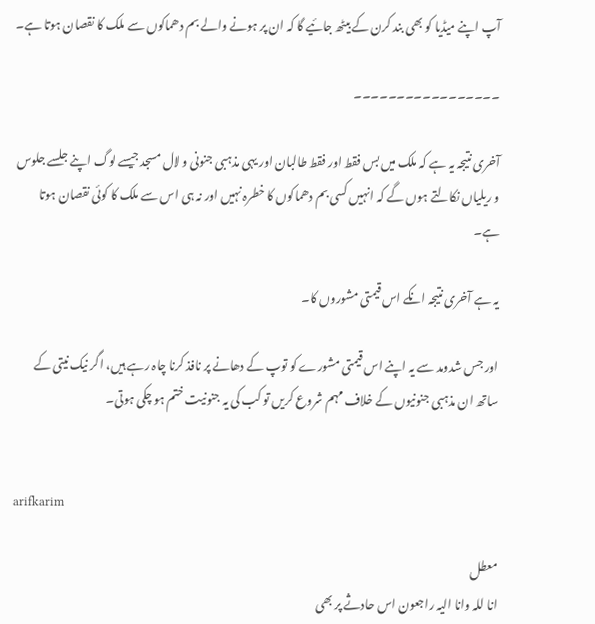آپ اپنے میڈیا کو بھی بند کرن کے بیٹھ جائیے گا کہ ان پر ہونے والے بم دھماکوں سے ملک کا نقصان ہوتا ہے۔

۔۔۔۔۔۔۔۔۔۔۔۔۔۔۔۔۔

آخری نتیجہ یہ ہے کہ ملک میں بس فقط اور فقط طالبان اور یہی مذہبی جنونی و لال مسجد جیسے لوگ اپنے جلسے جلوس و ریلیاں نکالتے ہوں گے کہ انہیں کسی بم دھماکوں کا خطرہ نہیں اور نہ ہی اس سے ملک کا کوئی نقصان ہوتا ہے۔

یہ ہے آخری نتیجہ انکے اس قیمتی مشوروں کا۔

اور جس شدومد سے یہ اپنے اس قیمتی مشورے کو توپ کے دھانے پر نافذ کرنا چاہ رہے ہیں، اگر نیک نیتی کے ساتھ ان مذہبی جنونیوں کے خلاف مہم شروع کریں تو کب کی یہ جنونیت ختم ہو چکی ہوتی۔


arifkarim

معطل
انا للہ وانا الیہ راجعون اس حادثے پر بھی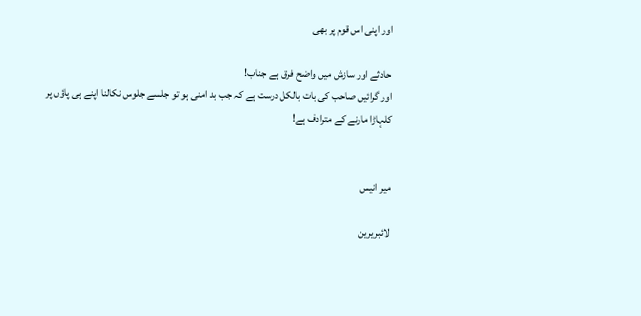اور اپنی اس قوم پر بھی

حادثے اور سازش میں واضح فرق ہے جناب!
اور گرائیں صاحب کی بات بالکل درست ہے کہ جب بد امنی ہو تو جلسے جلوس نکالنا اپنے ہی پاؤں پر کلہاڑا مارنے کے مترادف ہے!


میر انیس

لائبریرین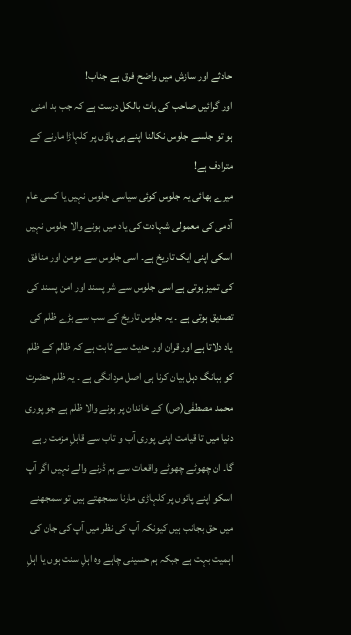حادثے اور سازش میں واضح فرق ہے جناب!
اور گرائیں صاحب کی بات بالکل درست ہے کہ جب بد امنی ہو تو جلسے جلوس نکالنا اپنے ہی پاؤں پر کلہاڑا مارنے کے مترادف ہے!
میرے بھائی یہ جلوس کوئی سیاسی جلوس نہیں یا کسی عام آدمی کی معمولی شہادت کی یاد میں ہونے والا جلوس نہیں اسکی اپنی ایک تاریخ ہے۔ اسی جلوس سے مومن اور منافق کی تمیز ہوتی ہے اسی جلوس سے شر پسند اور امن پسند کی تصدیق ہوتی ہے ۔ یہ جلوس تاریخ کے سب سے بڑے ظلم کی یاد دلاتا ہے اور قران اور حدیث سے ثابت ہے کہ ظالم کے ظلم کو ببانگ دہل بیان کرنا ہی اصل مردانگی ہے ۔ یہ ظلم حضرت محمد مصطفٰی(ص) کے خاندان پر ہونے والا ظلم ہے جو پوری دنیا میں تا قیامت اپنی پوری آب و تاب سے قابلِ مزمت رہے گا۔ ان چھوٹے چھوٹے واقعات سے ہم ڈرنے والے نہیں اگر آپ اسکو اپنے پائوں پر کلہاڑی مارنا سمجھتے ہیں تو سمجھنے میں حق بجانب ہیں کیونکہ آپ کی نظر میں آپ کی جان کی اہمیت بہت ہے جبکہ ہم حسینی چاہے وہ اہلِ سنت ہوں یا اہلِ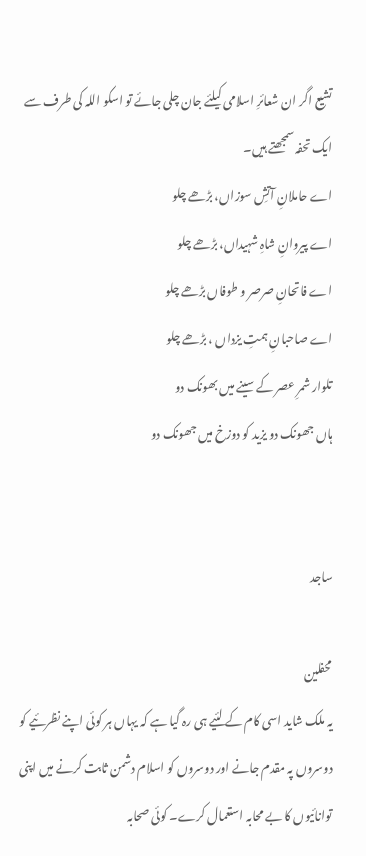تشیع اگر ان شعائرِ اسلامی کیلئے جان چلی جائے تو اسکو اللہ کی طرف سے ایک تحفہ سمجھتے ہیں۔
اے حاملانِ آتشِ سوزاں، بڑھے چلو
اے پیروانِ شاہِ شہیداں، بڑھے چلو
اے فاتحانِ صرصر و طوفاں بڑھے چلو
اے صاحبانِ ہمتِ یزداں ، بڑھے چلو
تلوار شمرِ عصر کے سینے میں بھونک دو
ہاں جھونک دو یزید کو دوزخ میں جھونک دو


ساجد

محفلین
یہ ملک شاید اسی کام کے لئیے ہی رہ گیا ہے کہ یہاں ہر کوئی اپنے نظرئیے کو دوسروں پہ مقدم جانے اور دوسروں کو اسلام دشمن ثابت کرنے میں اپنی توانائیوں کا بے محابہ استعمال کرے۔ کوئی صحابہ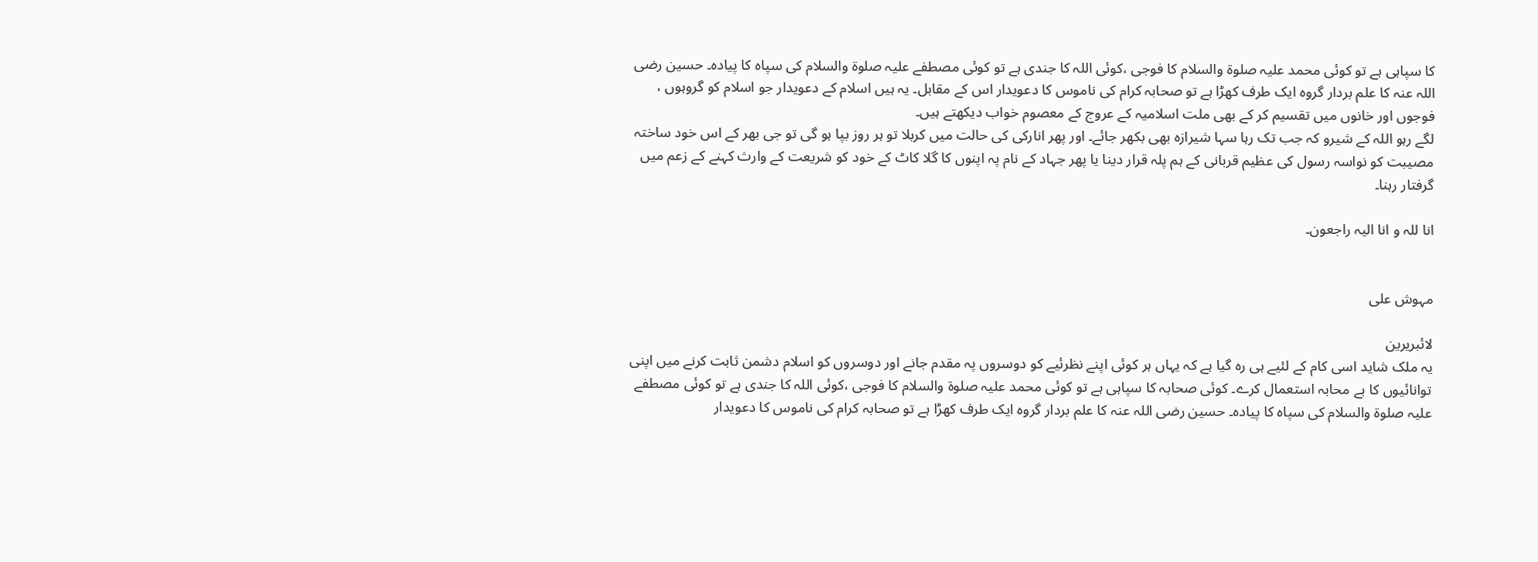کا سپاہی ہے تو کوئی محمد علیہ صلوۃ والسلام کا فوجی ،کوئی اللہ کا جندی ہے تو کوئی مصطفے علیہ صلوۃ والسلام کی سپاہ کا پیادہ۔ حسین رضی اللہ عنہ کا علم بردار گروہ ایک طرف کھڑا ہے تو صحابہ کرام کی ناموس کا دعویدار اس کے مقابل۔ یہ ہیں اسلام کے دعویدار جو اسلام کو گروہوں ، فوجوں اور خانوں میں تقسیم کر کے بھی ملت اسلامیہ کے عروج کے معصوم خواب دیکھتے ہیں۔
لگے رہو اللہ کے شیرو کہ جب تک رہا سہا شیرازہ بھی بکھر جائے۔ اور پھر انارکی کی حالت میں کربلا تو ہر روز بپا ہو گی تو جی بھر کے اس خود ساختہ مصیبت کو نواسہ رسول کی عظیم قربانی کے ہم پلہ قرار دینا یا پھر جہاد کے نام پہ اپنوں کا گلا کاٹ کے خود کو شریعت کے وارث کہنے کے زعم میں گرفتار رہنا۔

انا للہ و انا الیہ راجعون۔


مہوش علی

لائبریرین
یہ ملک شاید اسی کام کے لئیے ہی رہ گیا ہے کہ یہاں ہر کوئی اپنے نظرئیے کو دوسروں پہ مقدم جانے اور دوسروں کو اسلام دشمن ثابت کرنے میں اپنی توانائیوں کا بے محابہ استعمال کرے۔ کوئی صحابہ کا سپاہی ہے تو کوئی محمد علیہ صلوۃ والسلام کا فوجی ،کوئی اللہ کا جندی ہے تو کوئی مصطفے علیہ صلوۃ والسلام کی سپاہ کا پیادہ۔ حسین رضی اللہ عنہ کا علم بردار گروہ ایک طرف کھڑا ہے تو صحابہ کرام کی ناموس کا دعویدار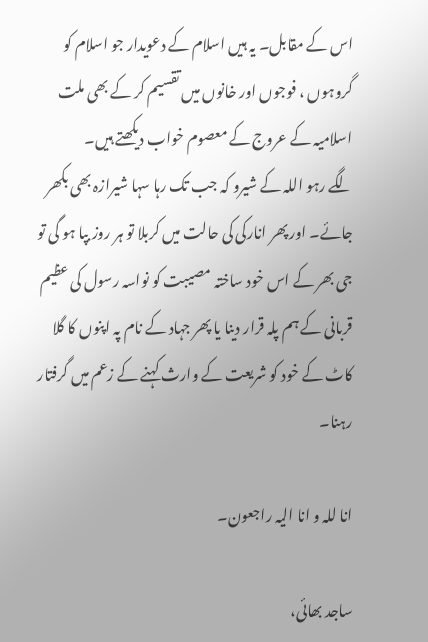اس کے مقابل۔ یہ ہیں اسلام کے دعویدار جو اسلام کو گروہوں ، فوجوں اور خانوں میں تقسیم کر کے بھی ملت اسلامیہ کے عروج کے معصوم خواب دیکھتے ہیں۔
لگے رہو اللہ کے شیرو کہ جب تک رہا سہا شیرازہ بھی بکھر جائے۔ اور پھر انارکی کی حالت میں کربلا تو ہر روز بپا ہو گی تو جی بھر کے اس خود ساختہ مصیبت کو نواسہ رسول کی عظیم قربانی کے ہم پلہ قرار دینا یا پھر جہاد کے نام پہ اپنوں کا گلا کاٹ کے خود کو شریعت کے وارث کہنے کے زعم میں گرفتار رہنا۔

انا للہ و انا الیہ راجعون۔

ساجد بھائی،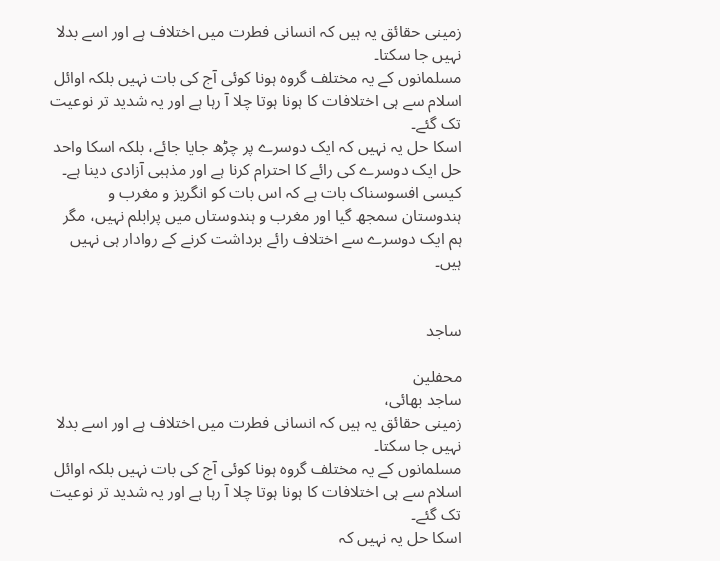زمینی حقائق یہ ہیں کہ انسانی فطرت میں اختلاف ہے اور اسے بدلا نہیں جا سکتا۔
مسلمانوں کے یہ مختلف گروہ ہونا کوئی آج کی بات نہیں بلکہ اوائل اسلام سے ہی اختلافات کا ہونا ہوتا چلا آ رہا ہے اور یہ شدید تر نوعیت تک گئے۔
اسکا حل یہ نہیں کہ ایک دوسرے پر چڑھ جایا جائے، بلکہ اسکا واحد حل ایک دوسرے کی رائے کا احترام کرنا ہے اور مذہبی آزادی دینا ہے۔ کیسی افسوسناک بات ہے کہ اس بات کو انگریز و مغرب و ہندوستان سمجھ گیا اور مغرب و ہندوستاں میں پرابلم نہیں، مگر ہم ایک دوسرے سے اختلاف رائے برداشت کرنے کے روادار ہی نہیں ہیں۔


ساجد

محفلین
ساجد بھائی،
زمینی حقائق یہ ہیں کہ انسانی فطرت میں اختلاف ہے اور اسے بدلا نہیں جا سکتا۔
مسلمانوں کے یہ مختلف گروہ ہونا کوئی آج کی بات نہیں بلکہ اوائل اسلام سے ہی اختلافات کا ہونا ہوتا چلا آ رہا ہے اور یہ شدید تر نوعیت تک گئے۔
اسکا حل یہ نہیں کہ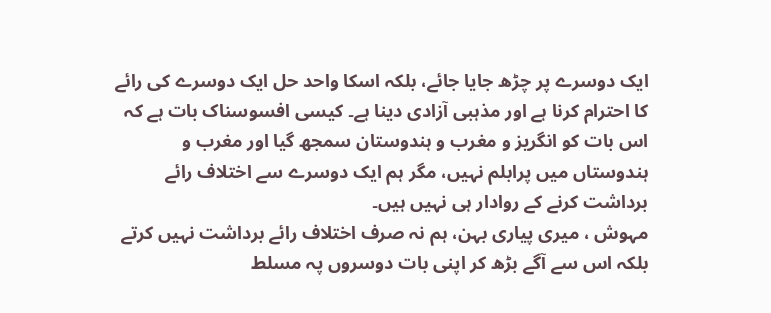ایک دوسرے پر چڑھ جایا جائے، بلکہ اسکا واحد حل ایک دوسرے کی رائے کا احترام کرنا ہے اور مذہبی آزادی دینا ہے۔ کیسی افسوسناک بات ہے کہ اس بات کو انگریز و مغرب و ہندوستان سمجھ گیا اور مغرب و ہندوستاں میں پرابلم نہیں، مگر ہم ایک دوسرے سے اختلاف رائے برداشت کرنے کے روادار ہی نہیں ہیں۔
مہوش ، میری پیاری بہن، ہم نہ صرف اختلاف رائے برداشت نہیں کرتے بلکہ اس سے آگے بڑھ کر اپنی بات دوسروں پہ مسلط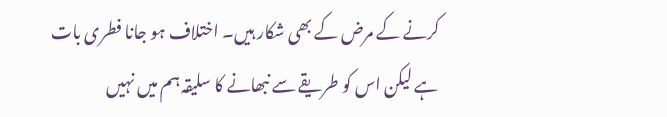کرنے کے مرض کے بھی شکار ہیں۔ اختلاف ہو جانا فطری بات ہے لیکن اس کو طریقے سے نبھانے کا سلیقہ ہم میں نہیں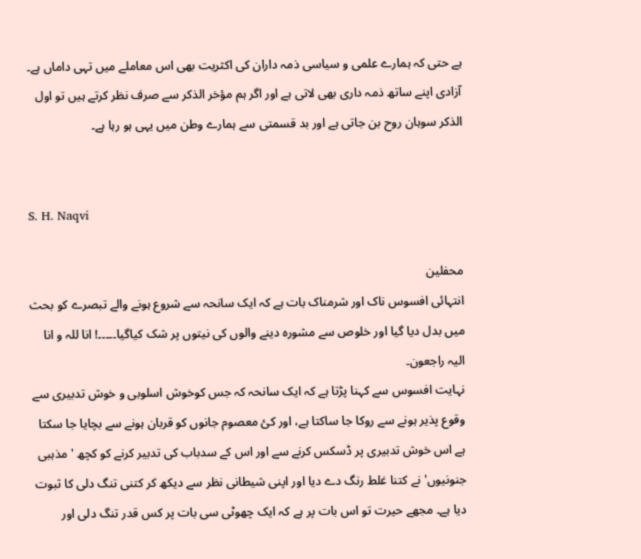ہے حتی کہ ہمارے علمی و سیاسی ذمہ داران کی اکثریت بھی اس معاملے میں تہی داماں ہے۔
آزادی اپنے ساتھ ذمہ داری بھی لاتی ہے اور اگر ہم مؤخر الذکر سے صرف نظر کرتے ہیں تو اول الذکر سوہان روح بن جاتی ہے اور بد قسمتی سے ہمارے وطن میں یہی ہو رہا ہے۔


S. H. Naqvi

محفلین
انتہائی افسوس ناک اور شرمناک بات ہے کہ ایک سانحہ سے شروع ہونے والے تبصرے کو بحث میں بدل دیا گیا اور خلوص سے مشورہ دینے والوں کی نیتوں پر شک کیاگیا۔۔۔۔۔! انا للہ و انا الیہ راجعون۔
نہایت افسوس سے کہنا پڑتا ہے کہ ایک سانحہ کہ جس کوخوش اسلوبی و خوش تدبیری سے وقوع پذیر ہونے سے روکا جا ساکتا ہے، اور کئ معصوم جانوں کو قربان ہونے سے بچایا جا سکتا ہے اس خوش تدبیری پر ڈسکس کرنے سے اور اس کے سدباب کی تدبیر کرنے کو کچھ 'مذہبی جنونیوں' نے کتنا غلط رنگ دے دیا اور اپنی شیطانی نظر سے دیکھ کر کتنی تنگ دلی کا ثبوت دیا ہے۔ مجھے حیرت تو اس بات پر ہے کہ ایک چھوٹی سی بات پر کس قدر تنگ دلی اور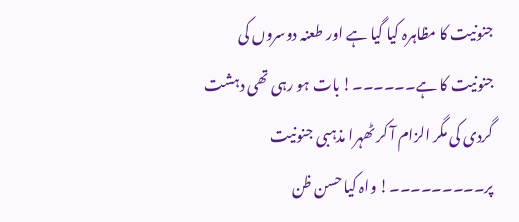جنونیت کا مظاہرہ کیا گیا ہے اور طعنہ دوسروں کی جنونیت کا ہے۔۔۔۔۔۔! بات ہو رہی تھی دہشت گردی کی مگر الزام آ کر ٹھہرا مذہبی جنونیت پر۔۔۔۔۔۔۔۔۔! واہ کیا حسن ظن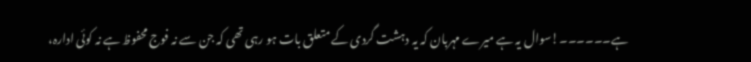ہے۔۔۔۔۔۔!سوال یہ ہے میرے مہربان کہ یہ دہشت گردی کے متعلق بات ہو رہی تھی کہ جن سے نہ فوج محفوظ ہے نہ کوئی ادارہ،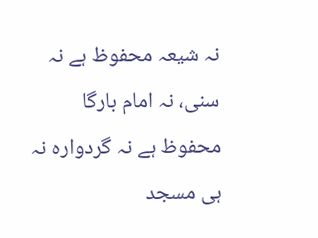نہ شیعہ محفوظ ہے نہ سنی، نہ امام بارگا محفوظ ہے نہ گردوارہ نہ ہی مسجد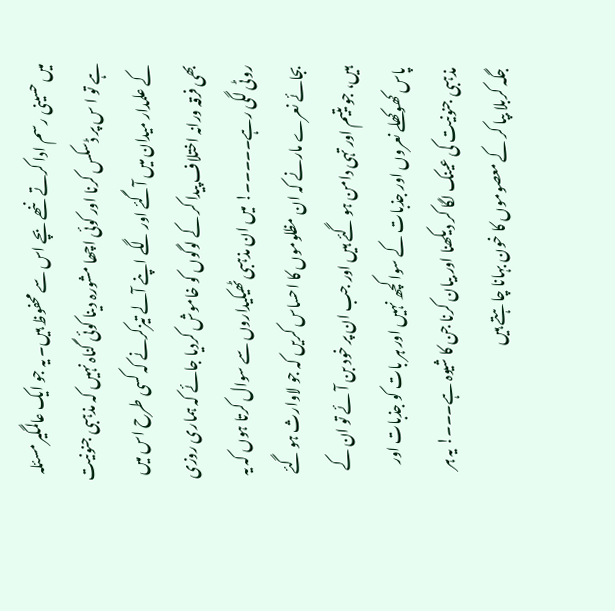میں حسینی رسم ادا کرتے ننھے بچے اس سے محفوظ ہیں۔ یہ جو ایک عالمگیر مسئلہ ہے تو ا س پر ڈسکس کرنا اور کوئی اچھا مشورہ دینا کوئی گناہ نہیں کہ مذہبی جنونیت کے علمدار میدان میں آگئے اور لگے اپنے آلے تیزکرنے کہ کسی طرح اس میں بھی فرقہ ورانہ اختلاف پیدا کر کے لوگوں کو خاموش کردیا جائے کہ ہماری روزی روٹی لگی رہے۔۔۔۔۔! میں ان مذہبی ٹھیکیداروں سے سوال کرتا ہوں کہ یہ بجائے نعرے مارنے کہ ان مظلوموں کا احساس کریں کہ جو لاوارث ہو گئے ہیں، جو یتیم اور تہی دامن ہو گئے ہیں اور جب ان پر خود بن آئے تو ان کے پاس کھوکھلے نعروں اور جذبات کے سوا کچھ نہیں اور ہر بات کو جذبات اور مذہبی جنونیت کی عینک لگا کر دیکھنا اور بیان کرنا جن کا شیوہ ہے۔۔۔! یہ ہر جگہ کربلا بپا کر کے معصوموں کا خون بہانا چاہتے ہیں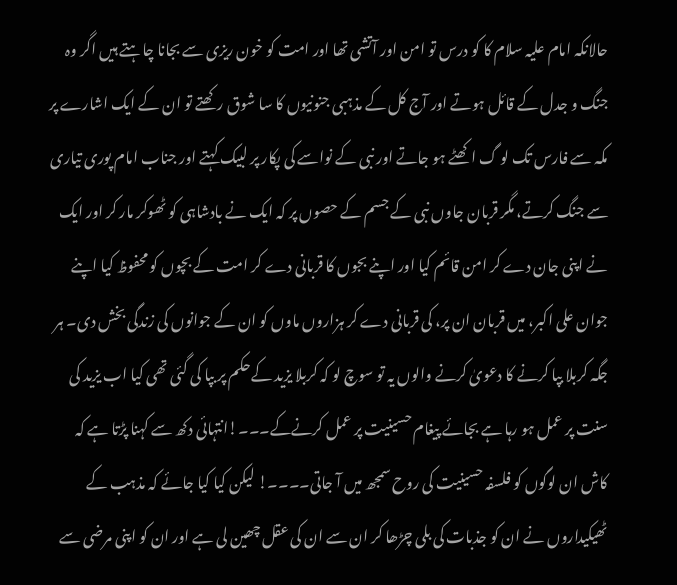حالانکہ امام علیہ سلام کا کو درس تو امن اور آتشی تھا اور امت کو خون ریزی سے بجانا چاہتے ہیں اگر وہ جنگ و جدل کے قائل ہوتے اور آج کل کے مذہبی جنونیوں کا سا شوق رکھتے تو ان کے ایک اشارے پر مکہ سے فارس تک لو گ اکھٹے ہو جاتے اور نبی کے نواسے کی پکار پر لبیک کہتے اور جناب امام پوری تیاری سے جنگ کرتے، مگر قربان جاوں نبی کے جسم کے حصوں پر کہ ایک نے بادشاہی کو ٹھوکر مار کر اور ایک نے اپنی جان دے کر امن قائم کیا اور اپنے بجوں کا قربانی دے کر امت کے بچوں کو محفوظ کیا اپنے جوان علی اکبر، میں قربان ان پر، کی قربانی دے کر ہزاروں ماوں کو ان کے جوانوں کی زندگی بخش دی۔ ہر جگہ کربلا بپا کرنے کا دعویٰ کرنے والوں یہ تو سوچ لو کہ کربلا یزید کےحکم پر بپا کی گئی تھی کیا اب یزید کی سنت پر عمل ہو رہا ہے بجائے پیغام حسینیت پر عمل کرنےکے۔۔۔!انتہائی دکھ سے کہنا پڑتا ہے کہ کاش ان لوگوں کو فلسفہ حسینیت کی روح سمجھ میں آ جاتی۔۔۔۔! لیکن کیا کیا جائے کہ مذہب کے ٹھیکیداروں نے ان کو جذبات کی بلی چڑھا کر ان سے ان کی عقل چھین لی ہے اور ان کو اپنی مرضی سے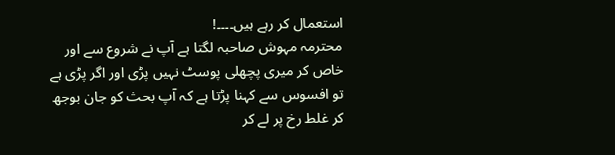استعمال کر رہے ہیں۔۔۔۔!
محترمہ مہوش صاحبہ لگتا ہے آپ نے شروع سے اور خاص کر میری پچھلی پوسٹ نہیں پڑی اور اگر پڑی ہے تو افسوس سے کہنا پڑتا ہے کہ آپ بحث کو جان بوجھ کر غلط رخ پر لے کر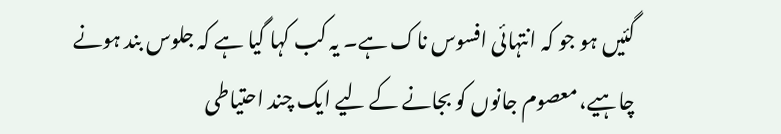گئیں ہو جو کہ انتہائی افسوس ناک ہے۔ یہ کب کہا گیا ہے کہ جلوس بند ہونے چاہیے، معصوم جانوں کو بجانے کے لیے ایک چند احتیاطی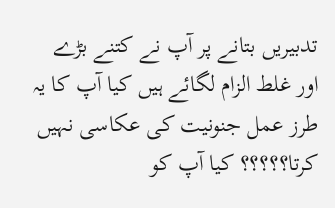تدبیریں بتانے پر آپ نے کتنے بڑے اور غلط الزام لگائے ہیں کیا آپ کا یہ طرز عمل جنونیت کی عکاسی نہیں کرتا؟؟؟؟؟ کیا آپ کو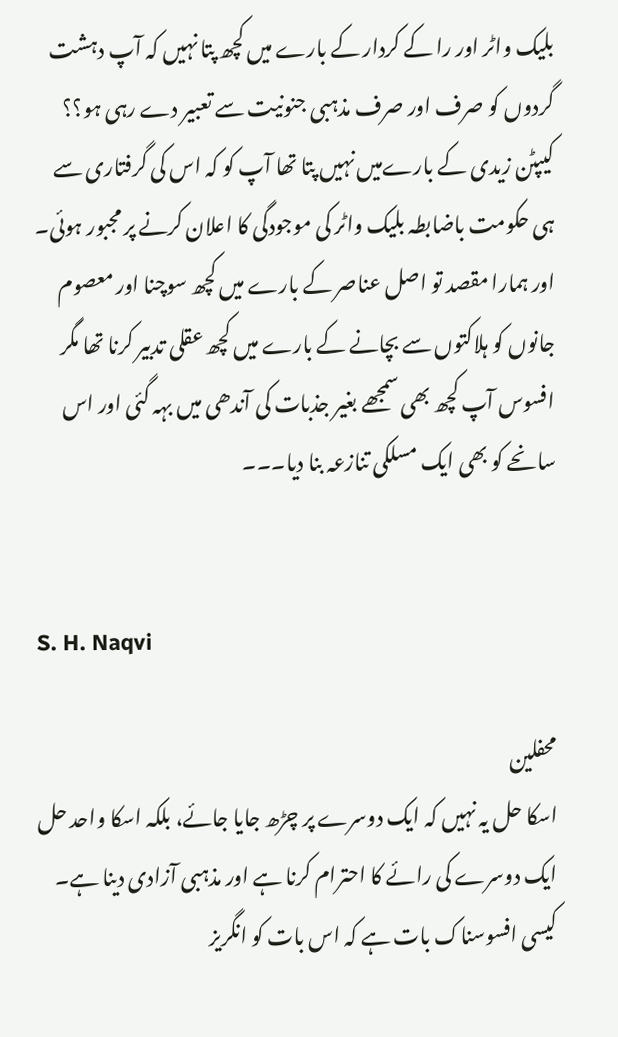بلیک واٹر اور را کے کردار کے بارے میں کچھ پتا نہیں کہ آپ دہشت گردوں کو صرف اور صرف مذہبی جنونیت سے تعبیر دے رہی ہو؟؟ کیپٹن زیدی کے بارےمیں نہیں پتا تھا آپ کو کہ اس کی گرفتاری سے ہی حکومت باضابطہ بلیک واٹر کی موجودگی کا اعلان کرنے پر مجبور ہوئی۔ اور ہمارا مقصد تو اصل عناصر کے بارے میں کچھ سوچنا اور معصوم جانوں کو ہلاکتوں سے بچانے کے بارے میں کچھ عقلی تدبیر کرنا تھا مگر افسوس آپ کچھ بھی سمجھے بغیر جذبات کی آندھی میں بہہ گئی اور اس سانحے کو بھی ایک مسلکی تنازعہ بنا دیا۔۔۔


S. H. Naqvi

محفلین
اسکا حل یہ نہیں کہ ایک دوسرے پر چڑھ جایا جائے، بلکہ اسکا واحد حل ایک دوسرے کی رائے کا احترام کرنا ہے اور مذہبی آزادی دینا ہے۔ کیسی افسوسناک بات ہے کہ اس بات کو انگریز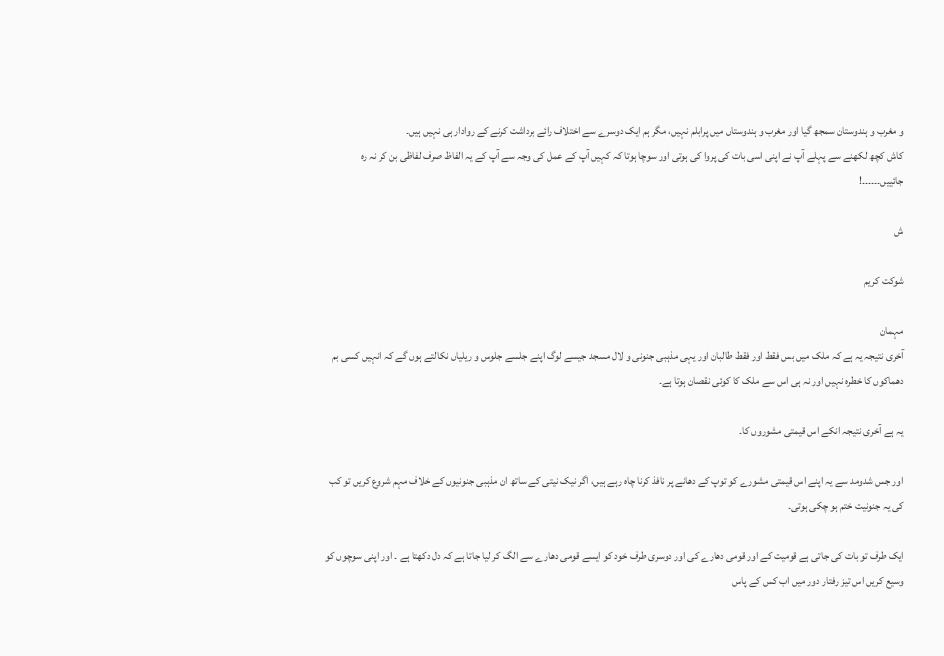و مغرب و ہندوستان سمجھ گیا اور مغرب و ہندوستاں میں پرابلم نہیں، مگر ہم ایک دوسرے سے اختلاف رائے برداشت کرنے کے روادار ہی نہیں ہیں۔
کاش کچھ لکھنے سے پہلے آپ نے اپنی اسی بات کی پروا کی ہوتی اور سوچا ہوتا کہ کہیں آپ کے عمل کی وجہ سے آپ کے یہ الفاظ صرف لفاظی بن کر نہ رہ جائییں۔۔۔۔۔۔!

ش

شوکت کریم

مہمان
آخری نتیجہ یہ ہے کہ ملک میں بس فقط اور فقط طالبان اور یہی مذہبی جنونی و لال مسجد جیسے لوگ اپنے جلسے جلوس و ریلیاں نکالتے ہوں گے کہ انہیں کسی بم دھماکوں کا خطرہ نہیں اور نہ ہی اس سے ملک کا کوئی نقصان ہوتا ہے۔

یہ ہے آخری نتیجہ انکے اس قیمتی مشوروں کا۔

اور جس شدومد سے یہ اپنے اس قیمتی مشورے کو توپ کے دھانے پر نافذ کرنا چاہ رہے ہیں، اگر نیک نیتی کے ساتھ ان مذہبی جنونیوں کے خلاف مہم شروع کریں تو کب کی یہ جنونیت ختم ہو چکی ہوتی۔

ایک طرف تو بات کی جاتی ہے قومیت کے اور قومی دھارے کی اور دوسری طرف خود کو ایسے قومی دھارے سے الگ کر لیا جاتا ہے کہ دل دکھتا ہے ۔ اور اپنی سوچوں کو وسیع کریں اس تیز رفتار دور میں اب کس کے پاس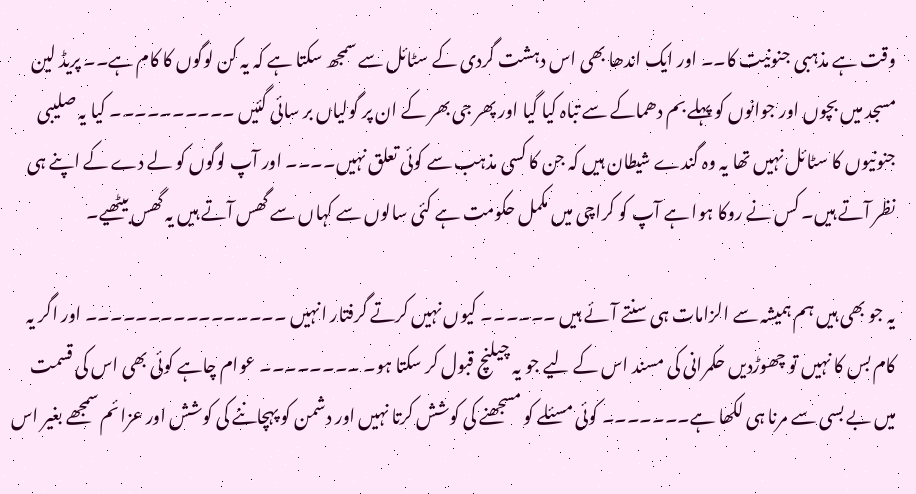وقت ہے مذہبی جنونیت کا۔۔ اور ایک اندھا بھی اس دہشت گردی کے سٹائل سے سمجھ سکتا ہے کہ یہ کن لوگوں کا کام ہے۔۔ پریڈ‌ لین مسجد میں بچوں اور جوانوں‌ کو پہلے بم دھماکے سے تباہ کیا گیا اور پھر جی بھر کے ان پر گولیاں‌ بر سائی گئیں ۔۔۔۔۔۔۔۔۔۔ کیا یہ صلیبی جنونیوں‌ کا سٹائل نہیں تھا یہ وہ گندے شیطان ہیں کہ جن کا کسی مذہب سے کوئی تعلق نہیں۔۔۔۔ اور آپ لوگوں کو لے دے کے اپنے ہی نظر آتے ہیں۔ کس نے روکا ہوا ہے آپ کو کراچی میں مکمل حکومت ہے کئی سالوں‌ سے کہاں سے گھس آتے ہیں‌ یہ گھس بیٹھیے۔

یہ جو بھی ہیں ہم ہمیشہ سے الزامات ہی سنتے آئے ہیں ۔۔۔۔۔۔ کیوں نہیں‌ کرتے گرفتار انہیں ۔۔۔۔۔۔۔۔۔۔۔۔۔۔۔۔ اور اگر یہ کام بس کا نہیں‌ تو چھوڑ‌دیں حکمرانی کی مسند اس کے لیے جو یہ چیلنچ قبول کر سکتا ہو۔ ۔۔۔۔۔۔۔۔ عوام چاہے کوئی بھی اس کی قسمت میں بے بسی سے مرنا ہی لکھا ہے۔۔۔۔۔۔۔ کوئی مسئلے کو مسجھنے کی کوشش کرتا نہیں اور دشمن کو پہچاننے کی کوشش اور عزائم سمجھے بغیر اس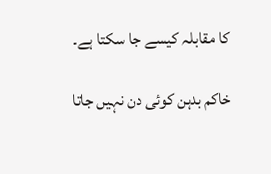کا مقابلہ کیسے جا سکتا ہے۔

خاکم بدہن کوئی دن نہیں‌ جاتا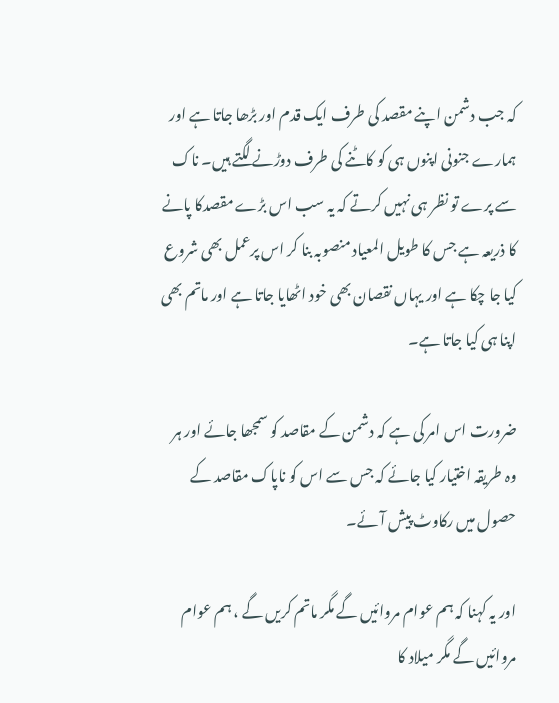کہ جب دشمن اپنے مقصد کی طرف ایک قدم اور بڑھا جاتا ہے اور ہمارے جنونی اپنوں ہی کو کاٹنے کی طرف دوڑنے لگتے ہیں۔ ناک سے پرے تو نظر ہی نہیں‌ کرتے کہ یہ سب اس بڑے مقصدکا پانے کا ذریعہ ہے جس کا طویل المعیاد منصوبہ بنا کر اس پرعمل بھی شروع کیا جا چکا ہے اور یہاں نقصان بھی خود اٹھایا جاتا ہے اور ماتم بھی اپنا ہی کیا جاتا ہے۔

ضرورت اس امر کی ہے کہ دشمن کے مقاصد کو سمجھا جائے اور ہر وہ طریقہ اختیار کیا جائے کہ جس سے اس کو ناپاک مقاصد کے حصول میں رکاوٹ‌ پیش آئے۔

اور یہ کہنا کہ ہم عوام مروائیں گے مگر ماتم کریں گے ، ہم عوام مروائیں‌ گے مگر میلاد کا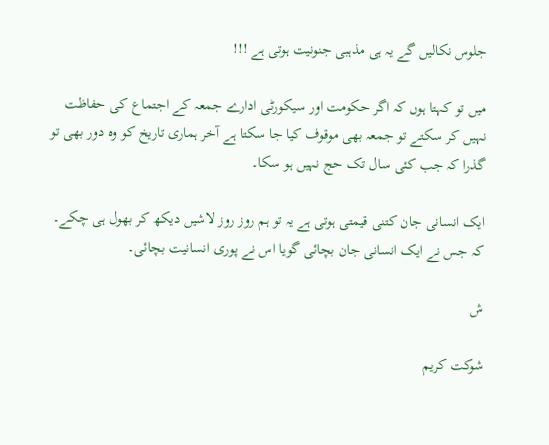جلوس نکالیں گے یہ ہی مذہبی جنونیت ہوتی ہے !!!

میں‌ تو کہتا ہوں کہ اگر حکومت اور سیکورٹی ادارے جمعہ کے اجتماع کی حفاظت نہیں کر سکتے تو جمعہ بھی موقوف کیا جا سکتا ہے آخر ہماری تاریخ کو وہ دور بھی تو گذرا کہ جب کئی سال تک حج نہیں ہو سکا۔

ایک انسانی جان کتنی قیمتی ہوتی ہے یہ تو ہم روز روز لاشیں دیکھ کر بھول ہی چکے۔ کہ جس نے ایک انسانی جان بچائی گویا اس نے پوری انسانیت بچائی۔

ش

شوکت کریم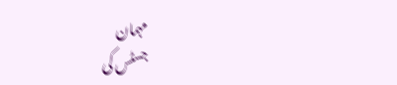مہمان
جسٹس کی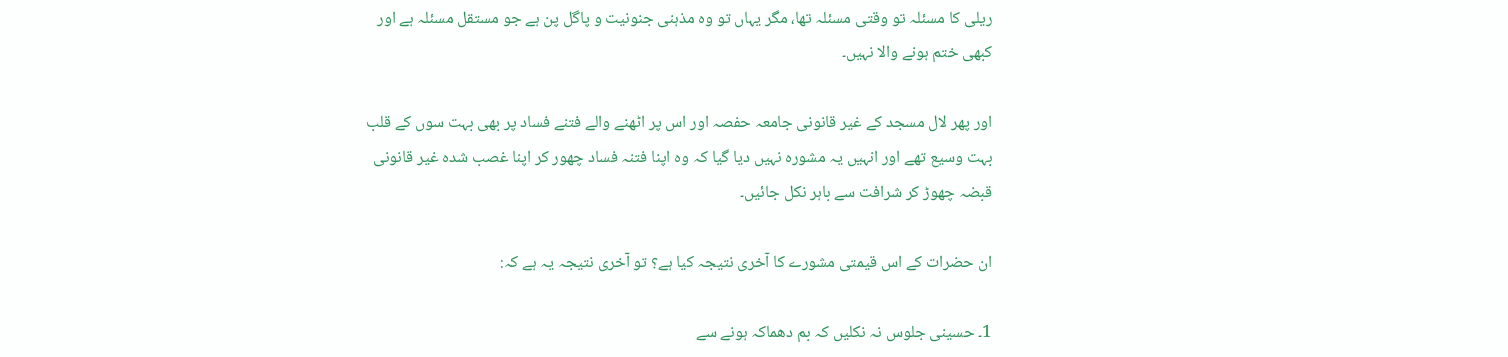ریلی کا مسئلہ تو وقتی مسئلہ تھا، مگر یہاں تو وہ مذہنی جنونیت و پاگل پن ہے جو مستقل مسئلہ ہے اور کبھی ختم ہونے والا نہیں۔

اور پھر لال مسجد کے غیر قانونی جامعہ حفصہ اور اس پر اٹھنے والے فتنے فساد پر بھی بہت سوں کے قلب بہت وسیع تھے اور انہیں یہ مشورہ نہیں دیا گیا کہ وہ اپنا فتنہ فساد چھور کر اپنا غصب شدہ غیر قانونی قبضہ چھوڑ کر شرافت سے باہر نکل جائیں۔

ان حضرات کے اس قیمتی مشورے کا آخری نتیجہ کیا ہے؟ تو آخری نتیجہ یہ ہے کہ:

1۔ حسینی جلوس نہ نکلیں کہ بم دھماکہ ہونے سے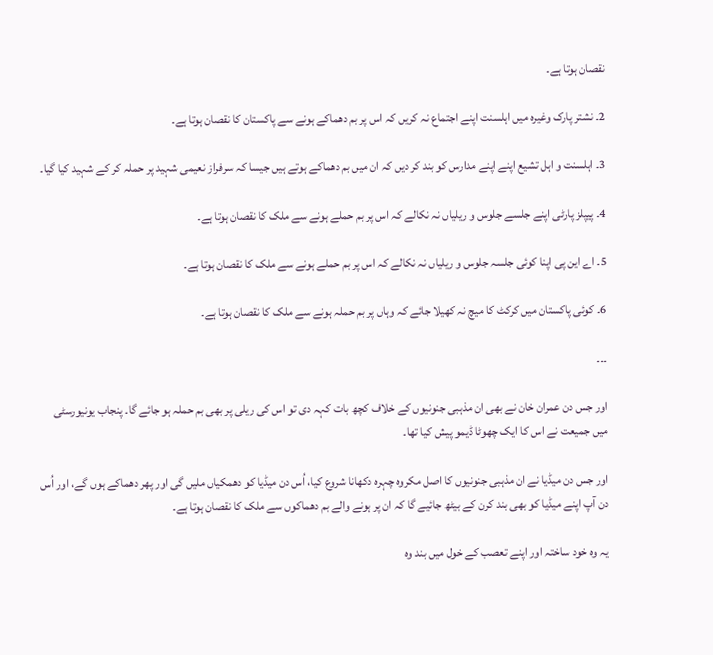نقصان ہوتا ہے۔

2۔ نشتر پارک وغیرہ میں اہلسنت اپنے اجتماع نہ کریں کہ اس پر بم دھماکے ہونے سے پاکستان کا نقصان ہوتا ہے۔

3۔ اہلسنت و اہل تشیع اپنے اپنے مدارس کو بند کر دیں کہ ان میں بم دھماکے ہوتے ہیں جیسا کہ سرفراز نعیمی شہید پر حملہ کر کے شہید کیا گیا۔

4۔ پیپلز پارٹی اپنے جلسے جلوس و ریلیاں نہ نکالے کہ اس پر بم حملے ہونے سے ملک کا نقصان ہوتا ہے۔

5۔ اے این پی اپنا کوئی جلسہ جلوس و ریلیاں نہ نکالے کہ اس پر بم حملے ہونے سے ملک کا نقصان ہوتا ہے۔

6۔ کوئی پاکستان میں کرکٹ کا میچ نہ کھیلا جائے کہ وہاں پر بم حملہ ہونے سے ملک کا نقصان ہوتا ہے۔

۔۔۔

اور جس دن عمران خان نے بھی ان مذہبی جنونیوں کے خلاف کچھ بات کہہ دی تو اس کی ریلی پر بھی بم حملہ ہو جائے گا۔ پنجاب یونیورسٹی میں جمیعت نے اس کا ایک چھوٹا ڈیمو پیش کیا تھا۔

اور جس دن میڈیا نے ان مذہبی جنونیوں کا اصل مکروہ چہرہ دکھانا شروع کیا، اُس دن میڈیا کو دھمکیاں ملیں گی اور پھر دھماکے ہوں گے، اور اُس دن آپ اپنے میڈیا کو بھی بند کرن کے بیٹھ جائیے گا کہ ان پر ہونے والے بم دھماکوں سے ملک کا نقصان ہوتا ہے۔

یہ وہ خود ساختہ اور اپنے تعصب کے خول میں بند وہ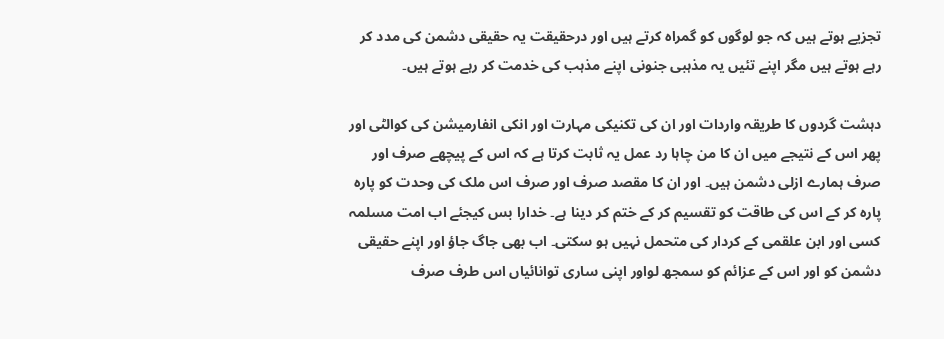تجزیے ہوتے ہیں کہ جو لوگوں کو گمراہ کرتے ہیں اور درحقیقت یہ حقیقی دشمن کی مدد کر رہے ہوتے ہیں مگر اپنے تئیں یہ مذہبی جنونی اپنے مذہب کی خدمت کر رہے ہوتے ہیں۔

دہشت گردوں کا طریقہ واردات اور ان کی تکنیکی مہارت اور انکی انفارمیشن کی کوالٹی اور پھر اس کے نتیجے میں‌ ان کا من چاہا رد عمل یہ ثابت کرتا ہے کہ اس کے پیچھے صرف اور صرف ہمارے ازلی دشمن ہیں۔ اور ان کا مقصد صرف اور صرف اس ملک کی وحدت کو پارہ پارہ کر کے اس کی طاقت کو تقسیم کر کے ختم کر دینا ہے۔ خدارا بس کیجئے اب امت مسلمہ کسی اور ابن علقمی کے کردار کی متحمل نہیں‌ ہو سکتی۔ اب بھی جاگ جاؤ اور اپنے حقیقی دشمن کو اور اس کے عزائم کو سمجھ لواور اپنی ساری توانائیاں اس طرف صرف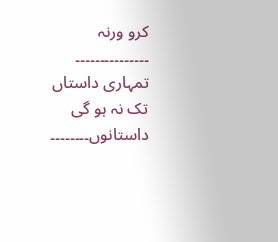کرو ورنہ ۔۔۔۔۔۔۔۔۔۔۔۔۔۔۔ تمہاری داستاں تک نہ ہو گی داستانوں۔۔۔۔۔۔۔۔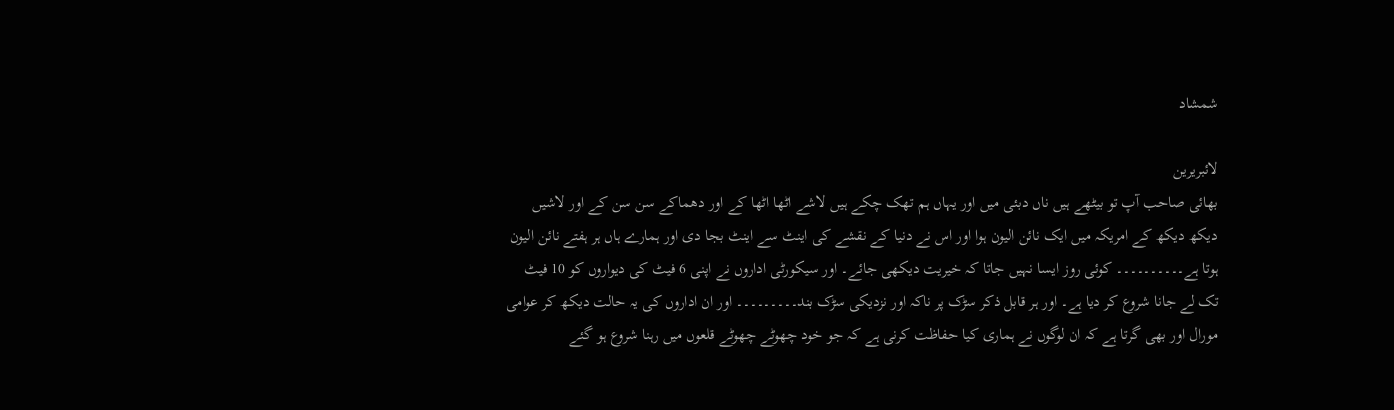شمشاد

لائبریرین
بھائی صاحب آپ تو بیٹھے ہیں ناں دبئی میں اور یہاں ہم تھک چکے ہیں لاشے اٹھا اٹھا کے اور دھماکے سن سن کے اور لاشیں دیکھ دیکھ کے امریکہ میں‌ ایک نائن الیون ہوا اور اس نے دنیا کے نقشے کی اینٹ سے اینٹ بجا دی اور ہمارے ہاں ہر ہفتے نائن الیون ہوتا ہے۔۔۔۔۔۔۔۔۔۔ کوئی روز ایسا نہیں جاتا کہ خیریت دیکھی جائے۔ اور سیکورٹی اداروں نے اپنی 6 فیٹ کی دیواروں کو 10 فیٹ تک لے جانا شروع کر دیا ہے۔ اور ہر قابل ذکر سڑک پر ناکہ اور نزدیکی سڑک بند۔۔۔۔۔۔۔۔۔ اور ان اداروں کی یہ حالت دیکھ کر عوامی مورال اور بھی گرتا ہے کہ ان لوگوں نے ہماری کیا حفاظت کرنی ہے کہ جو خود چھوٹے چھوٹے قلعوں میں رہنا شروع ہو گئے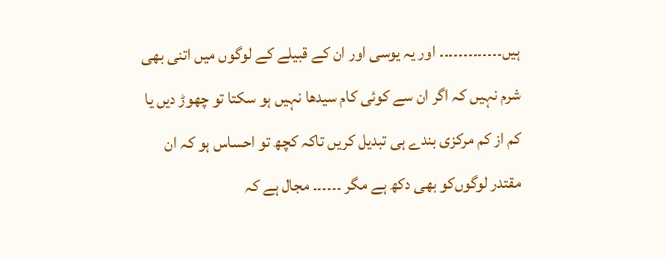ہیں۔۔۔۔۔۔۔۔۔۔۔۔۔ اور یہ یوسی اور ان کے قبیلے کے لوگوں میں اتنی بھی شرم نہیں کہ اگر ان سے کوئی کام سیدھا نہیں ہو سکتا تو چھوڑ دیں یا کم از کم مرکزی بندے ہی تبدیل کریں تاکہ کچھ تو احساس ہو کہ ان مقتدر لوگوں‌کو بھی دکھ ہے مگر ۔۔۔۔۔۔ مجال ہے کہ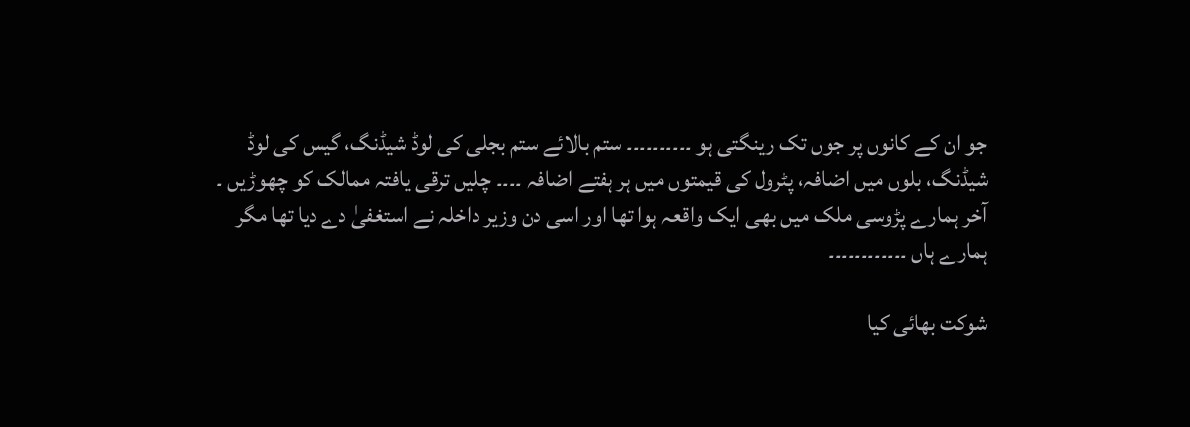جو ان کے کانوں پر جوں تک رینگتی ہو ۔۔۔۔۔۔۔۔۔۔ ستم بالائے ستم بجلی کی لوڈ شیڈنگ، گیس کی لوڈ شیڈنگ، بلوں‌ میں اضافہ، پٹرول کی قیمتوں میں‌ ہر ہفتے اضافہ ۔۔۔۔ چلیں ترقی یافتہ ممالک کو چھوڑیں ۔ آخر ہمارے پڑوسی ملک میں بھی ایک واقعہ ہوا تھا اور اسی دن وزیر داخلہ نے استغفیٰ دے دیا تھا مگر ہمارے ہاں ۔۔۔۔۔۔۔۔۔۔۔۔

شوکت بھائی کیا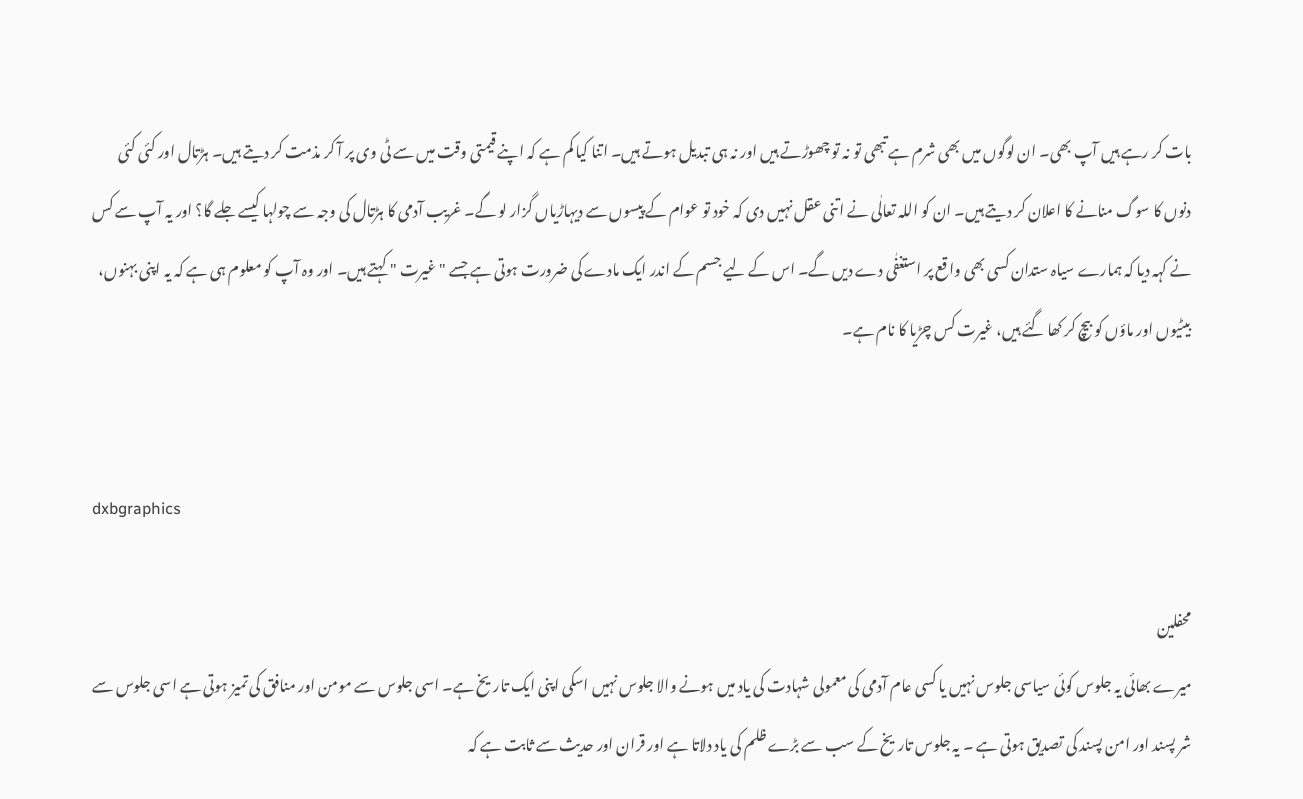بات کر رہے ہیں آپ بھی۔ ان لوگوں میں بھی شرم ہے تبھی تو نہ تو چھوڑتے ہیں اور نہ ہی تبدیل ہوتے ہیں۔ اتنا کیا کم ہے کہ اپنے قیمتی وقت میں سے ٹی وی پر آ کر مذمت کر دیتے ہیں۔ ہڑتال اور کئی کئی دنوں کا سوگ منانے کا اعلان کر دیتے ہیں۔ ان کو اللہ تعالٰی نے اتنی عقل نہیں دی کہ خود تو عوام کے پیسوں سے دیہاڑیاں گزار لو گے۔ غریب آدمی کا ہڑتال کی وجہ سے چولہا کیسے جلے گا؟ اور یہ آپ سے کس نے کہہ دیا کہ ہمارے سیاہ ستدان کسی بھی واقع پر استغفٰی دے دیں گے۔ اس کے لیے جسم کے اندر ایک مادے کی ضرورت ہوتی ہے جسے " غیرت " کہتے ہیں۔ اور وہ آپ کو معلوم ہی ہے کہ یہ اپنی بہنوں، بیٹیوں اور ماؤں کو بیچ کر کھا گئے ہیں، غیرت کس چڑیا کا نام ہے۔


dxbgraphics

محفلین
میرے بھائی یہ جلوس کوئی سیاسی جلوس نہیں یا کسی عام آدمی کی معمولی شہادت کی یاد میں ہونے والا جلوس نہیں اسکی اپنی ایک تاریخ ہے۔ اسی جلوس سے مومن اور منافق کی تمیز ہوتی ہے اسی جلوس سے شر پسند اور امن پسند کی تصدیق ہوتی ہے ۔ یہ جلوس تاریخ کے سب سے بڑے ظلم کی یاد دلاتا ہے اور قران اور حدیث سے ثابت ہے کہ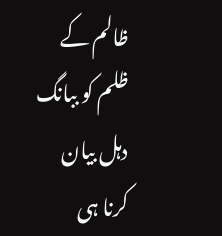ظالم کے ظلم کو ببانگ دہل بیان کرنا ہی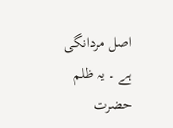اصل مردانگی ہے ۔ یہ ظلم حضرت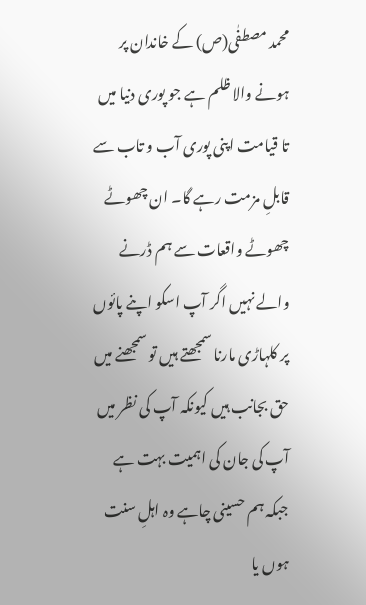محمد مصطفٰی(ص) کے خاندان پر ہونے والا ظلم ہے جو پوری دنیا میں تا قیامت اپنی پوری آب و تاب سے قابلِ مزمت رہے گا۔ ان چھوٹے چھوٹے واقعات سے ہم ڈرنے والے نہیں اگر آپ اسکو اپنے پائوں پر کلہاڑی مارنا سمجھتے ہیں تو سمجھنے میں حق بجانب ہیں کیونکہ آپ کی نظر میں آپ کی جان کی اہمیت بہت ہے جبکہ ہم حسینی چاہے وہ اہلِ سنت ہوں یا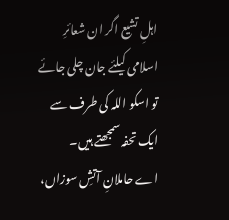اہلِ تشیع اگر ان شعائرِ اسلامی کیلئے جان چلی جائے تو اسکو اللہ کی طرف سے ایک تحفہ سمجھتے ہیں۔
اے حاملانِ آتشِ سوزاں،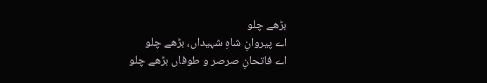بڑھے چلو
اے پیروانِ شاہِ شہیداں، بڑھے چلو
اے فاتحانِ صرصر و طوفاں بڑھے چلو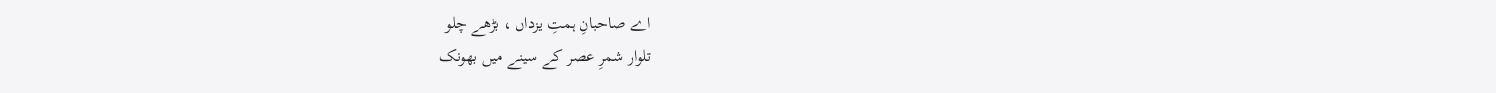اے صاحبانِ ہمتِ یزداں ، بڑھے چلو
تلوار شمرِ عصر کے سینے میں بھونک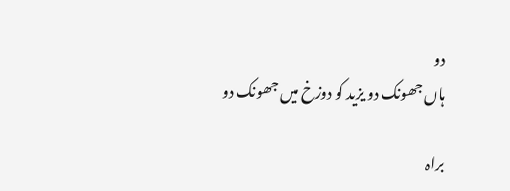دو
ہاں جھونک دو یزید کو دوزخ میں جھونک دو

براہ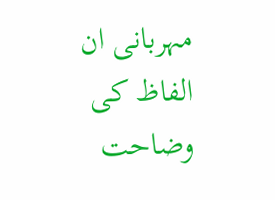مہربانی ان الفاظ کی وضاحت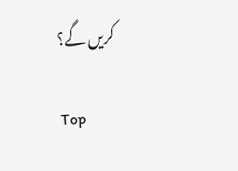کریں گے؟

Top